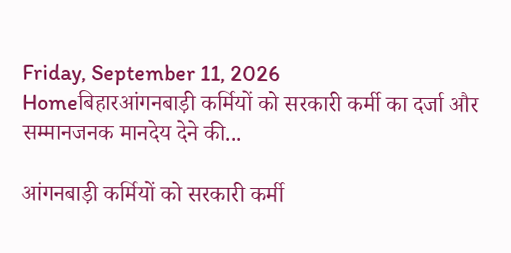Friday, September 11, 2026
Homeबिहारआंगनबाड़ी कर्मियों को सरकारी कर्मी का दर्जा और सम्मानजनक मानदेय देने की...

आंगनबाड़ी कर्मियों को सरकारी कर्मी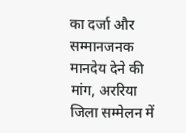का दर्जा और सम्मानजनक मानदेय देने की मांग, अररिया जिला सम्मेलन में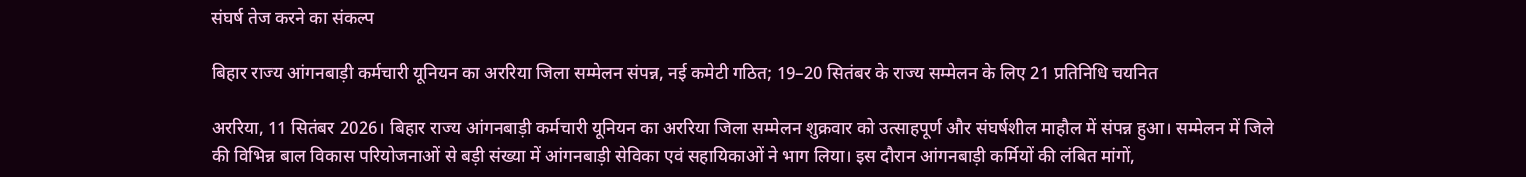संघर्ष तेज करने का संकल्प

बिहार राज्य आंगनबाड़ी कर्मचारी यूनियन का अररिया जिला सम्मेलन संपन्न, नई कमेटी गठित; 19–20 सितंबर के राज्य सम्मेलन के लिए 21 प्रतिनिधि चयनित

अररिया, 11 सितंबर 2026। बिहार राज्य आंगनबाड़ी कर्मचारी यूनियन का अररिया जिला सम्मेलन शुक्रवार को उत्साहपूर्ण और संघर्षशील माहौल में संपन्न हुआ। सम्मेलन में जिले की विभिन्न बाल विकास परियोजनाओं से बड़ी संख्या में आंगनबाड़ी सेविका एवं सहायिकाओं ने भाग लिया। इस दौरान आंगनबाड़ी कर्मियों की लंबित मांगों,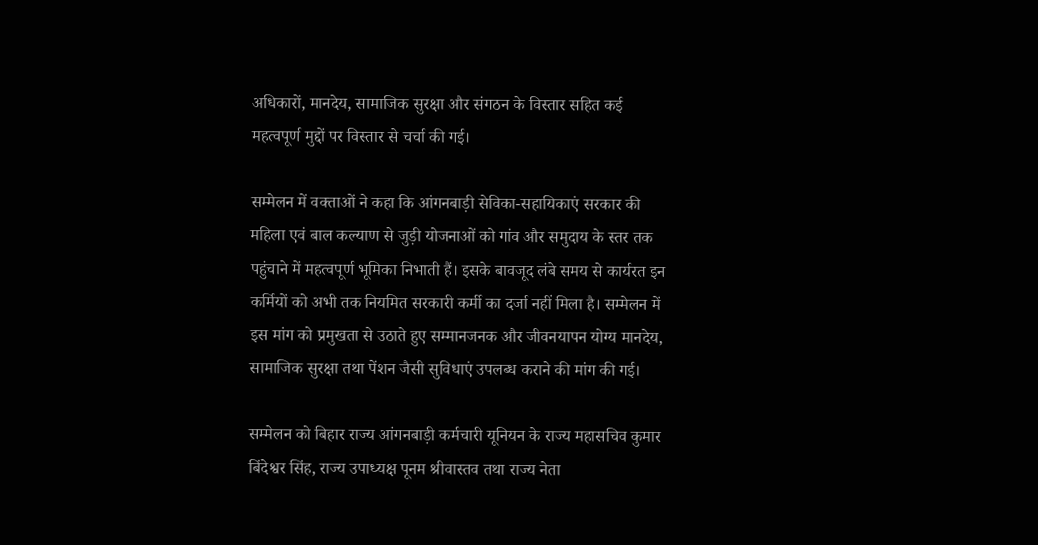अधिकारों, मानदेय, सामाजिक सुरक्षा और संगठन के विस्तार सहित कई महत्वपूर्ण मुद्दों पर विस्तार से चर्चा की गई।

सम्मेलन में वक्ताओं ने कहा कि आंगनबाड़ी सेविका-सहायिकाएं सरकार की महिला एवं बाल कल्याण से जुड़ी योजनाओं को गांव और समुदाय के स्तर तक पहुंचाने में महत्वपूर्ण भूमिका निभाती हैं। इसके बावजूद लंबे समय से कार्यरत इन कर्मियों को अभी तक नियमित सरकारी कर्मी का दर्जा नहीं मिला है। सम्मेलन में इस मांग को प्रमुखता से उठाते हुए सम्मानजनक और जीवनयापन योग्य मानदेय, सामाजिक सुरक्षा तथा पेंशन जैसी सुविधाएं उपलब्ध कराने की मांग की गई।

सम्मेलन को बिहार राज्य आंगनबाड़ी कर्मचारी यूनियन के राज्य महासचिव कुमार बिंदेश्वर सिंह, राज्य उपाध्यक्ष पूनम श्रीवास्तव तथा राज्य नेता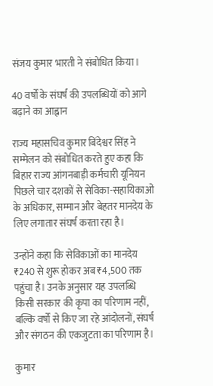संजय कुमार भारती ने संबोधित किया।

40 वर्षों के संघर्ष की उपलब्धियों को आगे बढ़ाने का आह्वान

राज्य महासचिव कुमार बिंदेश्वर सिंह ने सम्मेलन को संबोधित करते हुए कहा कि बिहार राज्य आंगनबाड़ी कर्मचारी यूनियन पिछले चार दशकों से सेविका-सहायिकाओं के अधिकार, सम्मान और बेहतर मानदेय के लिए लगातार संघर्ष करता रहा है।

उन्होंने कहा कि सेविकाओं का मानदेय ₹240 से शुरू होकर अब ₹4,500 तक पहुंचा है। उनके अनुसार यह उपलब्धि किसी सरकार की कृपा का परिणाम नहीं, बल्कि वर्षों से किए जा रहे आंदोलनों, संघर्ष और संगठन की एकजुटता का परिणाम है।

कुमार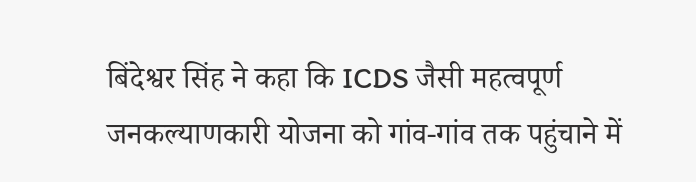बिंदेश्वर सिंह ने कहा कि ICDS जैसी महत्वपूर्ण जनकल्याणकारी योजना को गांव-गांव तक पहुंचाने में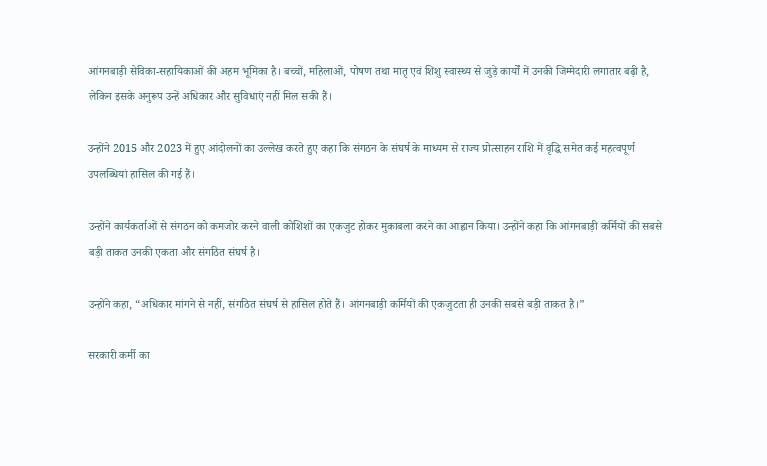आंगनबाड़ी सेविका-सहायिकाओं की अहम भूमिका है। बच्चों, महिलाओं, पोषण तथा मातृ एवं शिशु स्वास्थ्य से जुड़े कार्यों में उनकी जिम्मेदारी लगातार बढ़ी है, लेकिन इसके अनुरूप उन्हें अधिकार और सुविधाएं नहीं मिल सकी हैं।

उन्होंने 2015 और 2023 में हुए आंदोलनों का उल्लेख करते हुए कहा कि संगठन के संघर्ष के माध्यम से राज्य प्रोत्साहन राशि में वृद्धि समेत कई महत्वपूर्ण उपलब्धियां हासिल की गई हैं।

उन्होंने कार्यकर्ताओं से संगठन को कमजोर करने वाली कोशिशों का एकजुट होकर मुकाबला करने का आह्वान किया। उन्होंने कहा कि आंगनबाड़ी कर्मियों की सबसे बड़ी ताकत उनकी एकता और संगठित संघर्ष है।

उन्होंने कहा, “अधिकार मांगने से नहीं, संगठित संघर्ष से हासिल होते हैं। आंगनबाड़ी कर्मियों की एकजुटता ही उनकी सबसे बड़ी ताकत है।”

सरकारी कर्मी का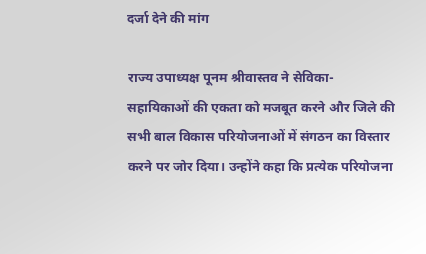दर्जा देने की मांग

राज्य उपाध्यक्ष पूनम श्रीवास्तव ने सेविका-सहायिकाओं की एकता को मजबूत करने और जिले की सभी बाल विकास परियोजनाओं में संगठन का विस्तार करने पर जोर दिया। उन्होंने कहा कि प्रत्येक परियोजना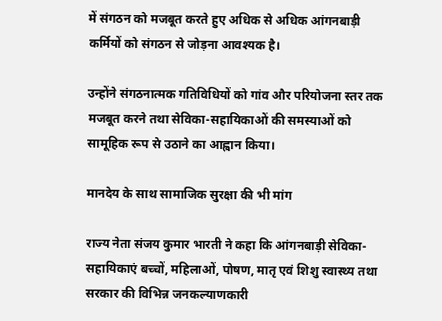में संगठन को मजबूत करते हुए अधिक से अधिक आंगनबाड़ी कर्मियों को संगठन से जोड़ना आवश्यक है।

उन्होंने संगठनात्मक गतिविधियों को गांव और परियोजना स्तर तक मजबूत करने तथा सेविका-सहायिकाओं की समस्याओं को सामूहिक रूप से उठाने का आह्वान किया।

मानदेय के साथ सामाजिक सुरक्षा की भी मांग

राज्य नेता संजय कुमार भारती ने कहा कि आंगनबाड़ी सेविका-सहायिकाएं बच्चों, महिलाओं, पोषण, मातृ एवं शिशु स्वास्थ्य तथा सरकार की विभिन्न जनकल्याणकारी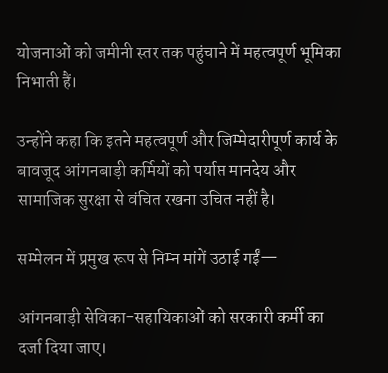योजनाओं को जमीनी स्तर तक पहुंचाने में महत्वपूर्ण भूमिका निभाती हैं।

उन्होंने कहा कि इतने महत्वपूर्ण और जिम्मेदारीपूर्ण कार्य के बावजूद आंगनबाड़ी कर्मियों को पर्याप्त मानदेय और सामाजिक सुरक्षा से वंचित रखना उचित नहीं है।

सम्मेलन में प्रमुख रूप से निम्न मांगें उठाई गईं—

आंगनबाड़ी सेविका-सहायिकाओं को सरकारी कर्मी का दर्जा दिया जाए।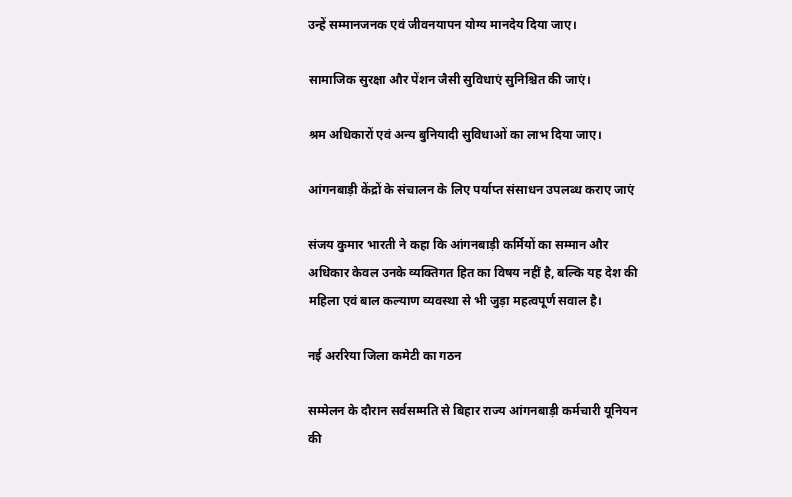उन्हें सम्मानजनक एवं जीवनयापन योग्य मानदेय दिया जाए।

सामाजिक सुरक्षा और पेंशन जैसी सुविधाएं सुनिश्चित की जाएं।

श्रम अधिकारों एवं अन्य बुनियादी सुविधाओं का लाभ दिया जाए।

आंगनबाड़ी केंद्रों के संचालन के लिए पर्याप्त संसाधन उपलब्ध कराए जाएं

संजय कुमार भारती ने कहा कि आंगनबाड़ी कर्मियों का सम्मान और अधिकार केवल उनके व्यक्तिगत हित का विषय नहीं है, बल्कि यह देश की महिला एवं बाल कल्याण व्यवस्था से भी जुड़ा महत्वपूर्ण सवाल है।

नई अररिया जिला कमेटी का गठन

सम्मेलन के दौरान सर्वसम्मति से बिहार राज्य आंगनबाड़ी कर्मचारी यूनियन की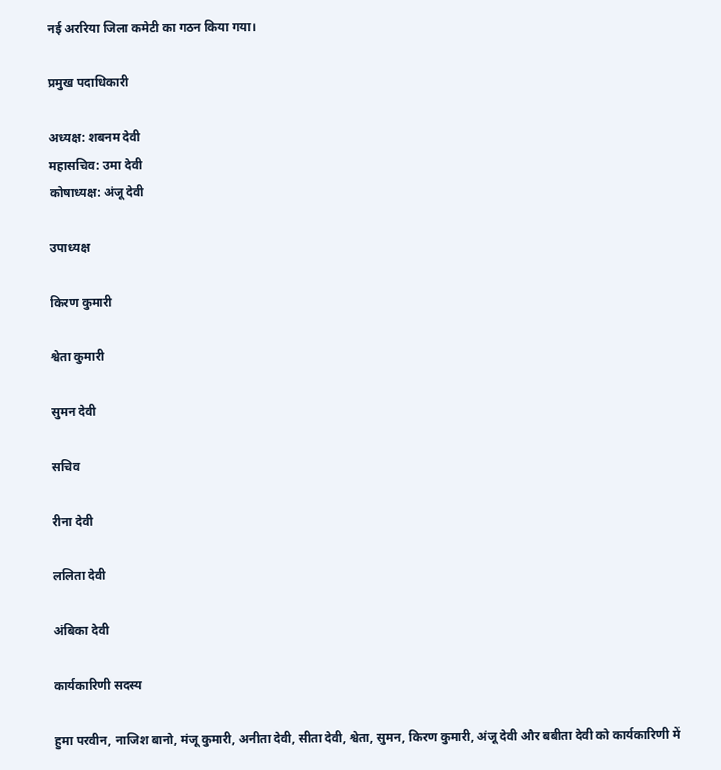नई अररिया जिला कमेटी का गठन किया गया।

प्रमुख पदाधिकारी

अध्यक्ष: शबनम देवी
महासचिव: उमा देवी
कोषाध्यक्ष: अंजू देवी

उपाध्यक्ष

किरण कुमारी

श्वेता कुमारी

सुमन देवी

सचिव

रीना देवी

ललिता देवी

अंबिका देवी

कार्यकारिणी सदस्य

हुमा परवीन, नाजिश बानो, मंजू कुमारी, अनीता देवी, सीता देवी, श्वेता, सुमन, किरण कुमारी, अंजू देवी और बबीता देवी को कार्यकारिणी में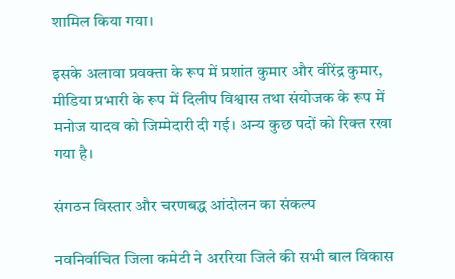शामिल किया गया।

इसके अलावा प्रवक्ता के रूप में प्रशांत कुमार और वीरेंद्र कुमार, मीडिया प्रभारी के रूप में दिलीप विश्वास तथा संयोजक के रूप में मनोज यादव को जिम्मेदारी दी गई। अन्य कुछ पदों को रिक्त रखा गया है।

संगठन विस्तार और चरणबद्ध आंदोलन का संकल्प

नवनिर्वाचित जिला कमेटी ने अररिया जिले की सभी बाल विकास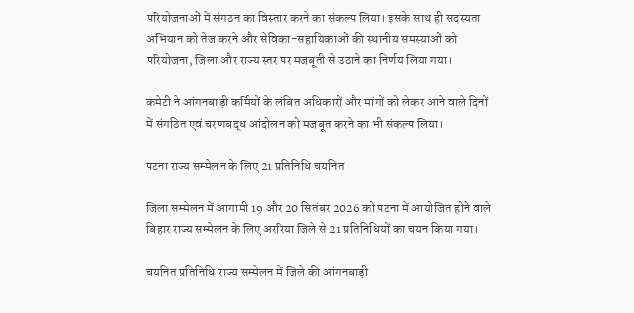परियोजनाओं में संगठन का विस्तार करने का संकल्प लिया। इसके साथ ही सदस्यता अभियान को तेज करने और सेविका-सहायिकाओं की स्थानीय समस्याओं को परियोजना, जिला और राज्य स्तर पर मजबूती से उठाने का निर्णय लिया गया।

कमेटी ने आंगनबाड़ी कर्मियों के लंबित अधिकारों और मांगों को लेकर आने वाले दिनों में संगठित एवं चरणबद्ध आंदोलन को मजबूत करने का भी संकल्प लिया।

पटना राज्य सम्मेलन के लिए 21 प्रतिनिधि चयनित

जिला सम्मेलन में आगामी 19 और 20 सितंबर 2026 को पटना में आयोजित होने वाले बिहार राज्य सम्मेलन के लिए अररिया जिले से 21 प्रतिनिधियों का चयन किया गया।

चयनित प्रतिनिधि राज्य सम्मेलन में जिले की आंगनबाड़ी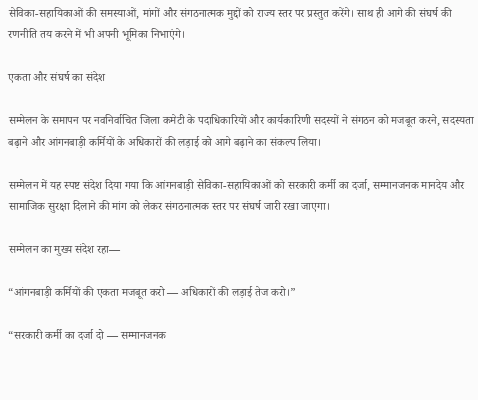सेविका-सहायिकाओं की समस्याओं, मांगों और संगठनात्मक मुद्दों को राज्य स्तर पर प्रस्तुत करेंगे। साथ ही आगे की संघर्ष की रणनीति तय करने में भी अपनी भूमिका निभाएंगे।

एकता और संघर्ष का संदेश

सम्मेलन के समापन पर नवनिर्वाचित जिला कमेटी के पदाधिकारियों और कार्यकारिणी सदस्यों ने संगठन को मजबूत करने, सदस्यता बढ़ाने और आंगनबाड़ी कर्मियों के अधिकारों की लड़ाई को आगे बढ़ाने का संकल्प लिया।

सम्मेलन में यह स्पष्ट संदेश दिया गया कि आंगनबाड़ी सेविका-सहायिकाओं को सरकारी कर्मी का दर्जा, सम्मानजनक मानदेय और सामाजिक सुरक्षा दिलाने की मांग को लेकर संगठनात्मक स्तर पर संघर्ष जारी रखा जाएगा।

सम्मेलन का मुख्य संदेश रहा—

“आंगनबाड़ी कर्मियों की एकता मजबूत करो — अधिकारों की लड़ाई तेज करो।”

“सरकारी कर्मी का दर्जा दो — सम्मानजनक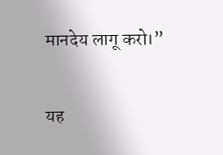मानदेय लागू करो।”

यह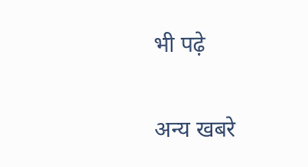भी पढ़े

अन्य खबरे